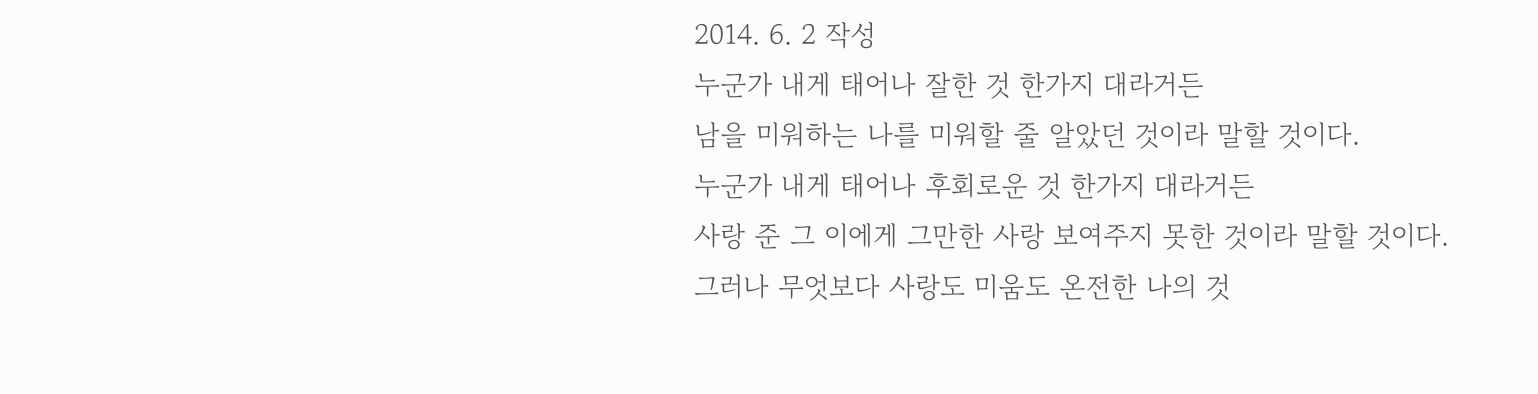2014. 6. 2 작성
누군가 내게 태어나 잘한 것 한가지 대라거든
남을 미워하는 나를 미워할 줄 알았던 것이라 말할 것이다.
누군가 내게 태어나 후회로운 것 한가지 대라거든
사랑 준 그 이에게 그만한 사랑 보여주지 못한 것이라 말할 것이다.
그러나 무엇보다 사랑도 미움도 온전한 나의 것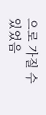으로 가질 수 있었음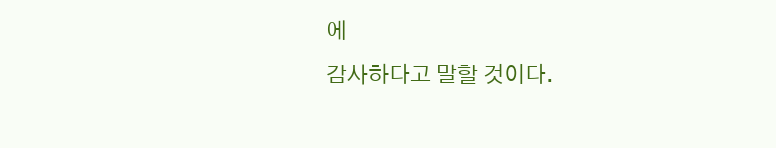에
감사하다고 말할 것이다.